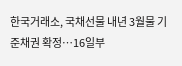한국거래소, 국채선물 내년 3월물 기준채권 확정…16일부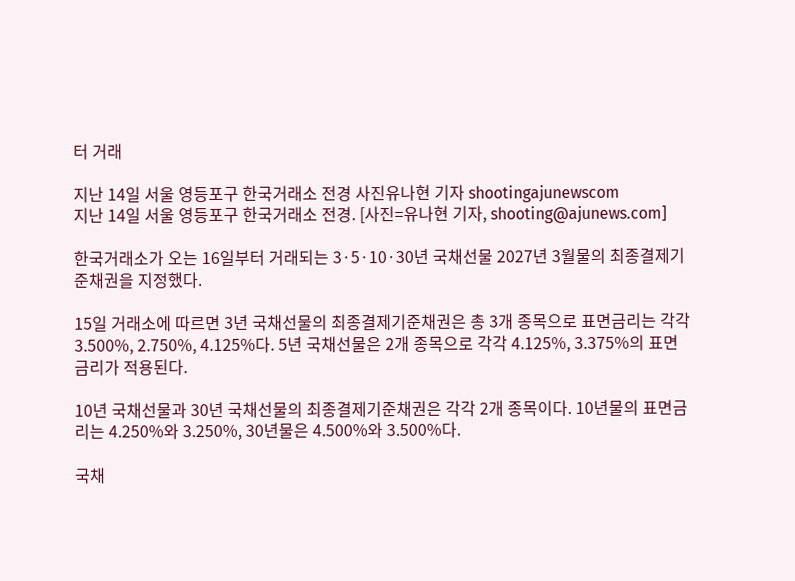터 거래

지난 14일 서울 영등포구 한국거래소 전경 사진유나현 기자 shootingajunewscom
지난 14일 서울 영등포구 한국거래소 전경. [사진=유나현 기자, shooting@ajunews.com]

한국거래소가 오는 16일부터 거래되는 3·5·10·30년 국채선물 2027년 3월물의 최종결제기준채권을 지정했다.

15일 거래소에 따르면 3년 국채선물의 최종결제기준채권은 총 3개 종목으로 표면금리는 각각 3.500%, 2.750%, 4.125%다. 5년 국채선물은 2개 종목으로 각각 4.125%, 3.375%의 표면금리가 적용된다.

10년 국채선물과 30년 국채선물의 최종결제기준채권은 각각 2개 종목이다. 10년물의 표면금리는 4.250%와 3.250%, 30년물은 4.500%와 3.500%다.

국채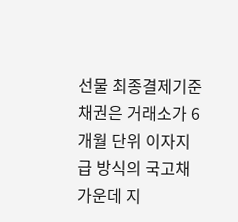선물 최종결제기준채권은 거래소가 6개월 단위 이자지급 방식의 국고채 가운데 지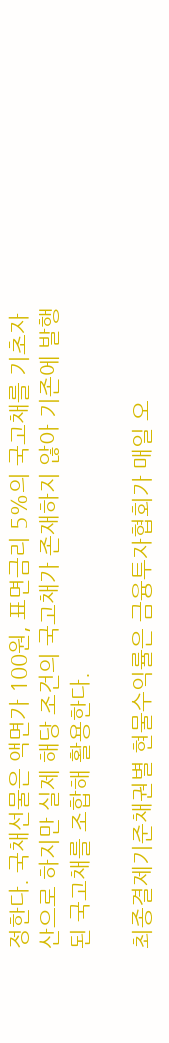정한다. 국채선물은 액면가 100원, 표면금리 5%의 국고채를 기초자산으로 하지만 실제 해당 조건의 국고채가 존재하지 않아 기존에 발행된 국고채를 조합해 활용한다.

최종결제기준채권별 현물수익률은 금융투자협회가 매일 오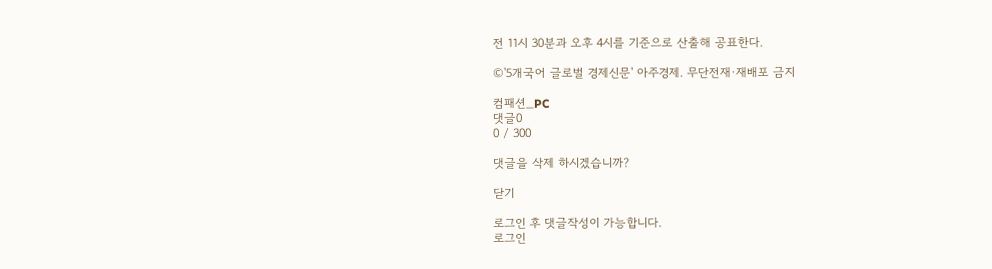전 11시 30분과 오후 4시를 기준으로 산출해 공표한다.

©'5개국어 글로벌 경제신문' 아주경제. 무단전재·재배포 금지

컴패션_PC
댓글0
0 / 300

댓글을 삭제 하시겠습니까?

닫기

로그인 후 댓글작성이 가능합니다.
로그인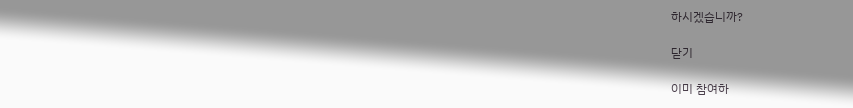하시겠습니까?

닫기

이미 참여하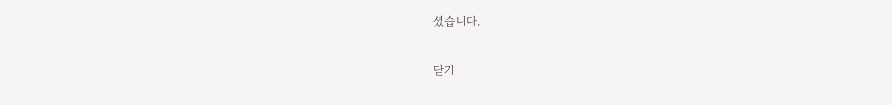셨습니다.

닫기